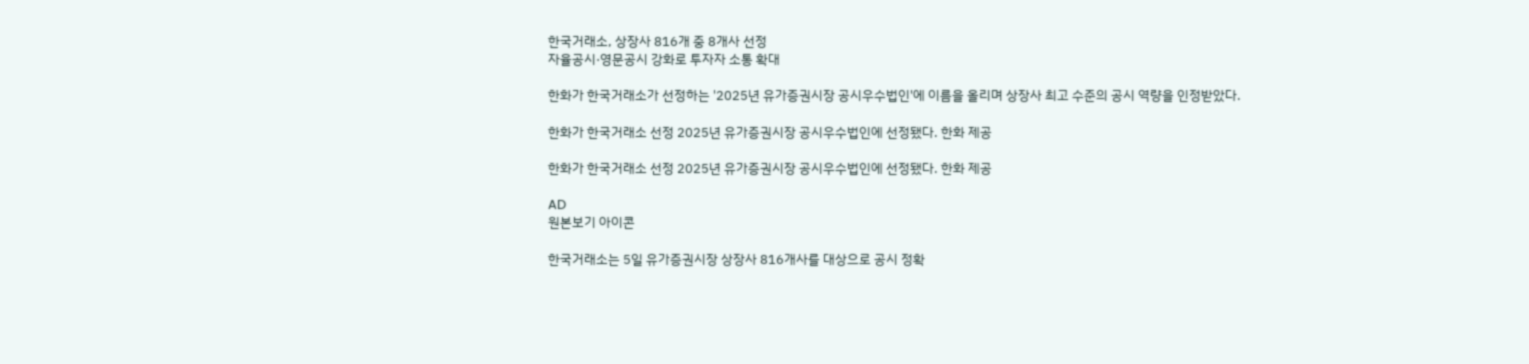한국거래소, 상장사 816개 중 8개사 선정
자율공시·영문공시 강화로 투자자 소통 확대

한화가 한국거래소가 선정하는 '2025년 유가증권시장 공시우수법인'에 이름을 올리며 상장사 최고 수준의 공시 역량을 인정받았다.

한화가 한국거래소 선정 2025년 유가증권시장 공시우수법인에 선정됐다. 한화 제공

한화가 한국거래소 선정 2025년 유가증권시장 공시우수법인에 선정됐다. 한화 제공

AD
원본보기 아이콘

한국거래소는 5일 유가증권시장 상장사 816개사를 대상으로 공시 정확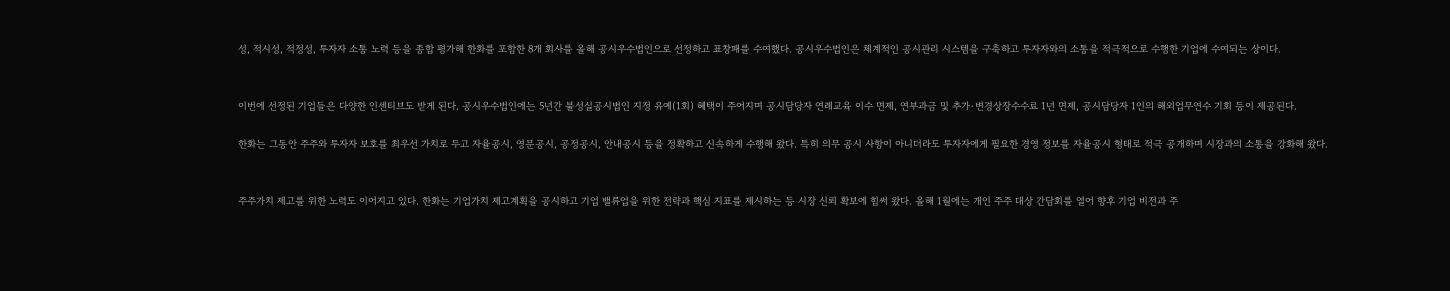성, 적시성, 적정성, 투자자 소통 노력 등을 종합 평가해 한화를 포함한 8개 회사를 올해 공시우수법인으로 선정하고 표창패를 수여했다. 공시우수법인은 체계적인 공시관리 시스템을 구축하고 투자자와의 소통을 적극적으로 수행한 기업에 수여되는 상이다.


이번에 선정된 기업들은 다양한 인센티브도 받게 된다. 공시우수법인에는 5년간 불성실공시법인 지정 유예(1회) 혜택이 주어지며 공시담당자 연례교육 이수 면제, 연부과금 및 추가·변경상장수수료 1년 면제, 공시담당자 1인의 해외업무연수 기회 등이 제공된다.

한화는 그동안 주주와 투자자 보호를 최우선 가치로 두고 자율공시, 영문공시, 공정공시, 안내공시 등을 정확하고 신속하게 수행해 왔다. 특히 의무 공시 사항이 아니더라도 투자자에게 필요한 경영 정보를 자율공시 형태로 적극 공개하며 시장과의 소통을 강화해 왔다.


주주가치 제고를 위한 노력도 이어지고 있다. 한화는 기업가치 제고계획을 공시하고 기업 밸류업을 위한 전략과 핵심 지표를 제시하는 등 시장 신뢰 확보에 힘써 왔다. 올해 1월에는 개인 주주 대상 간담회를 열어 향후 기업 비전과 주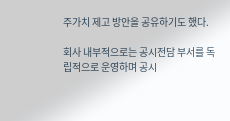주가치 제고 방안을 공유하기도 했다.

회사 내부적으로는 공시전담 부서를 독립적으로 운영하며 공시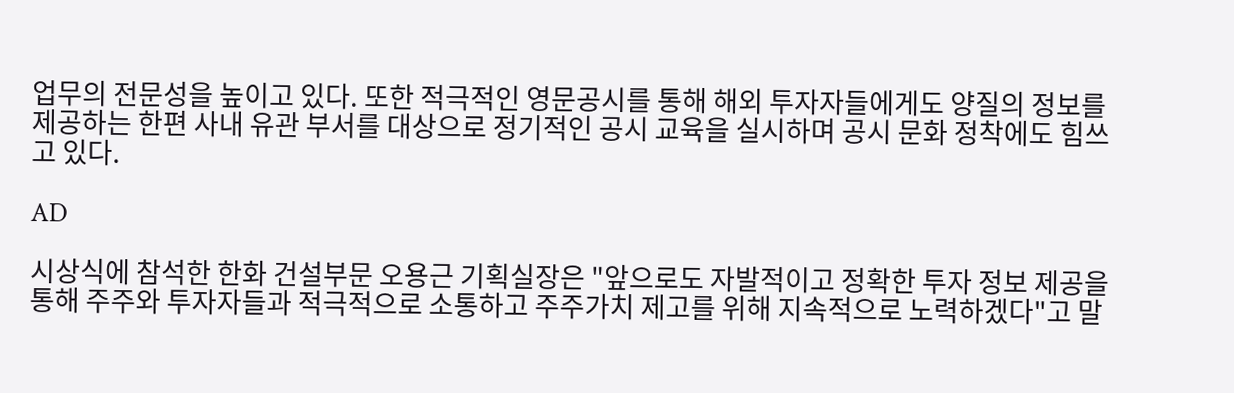업무의 전문성을 높이고 있다. 또한 적극적인 영문공시를 통해 해외 투자자들에게도 양질의 정보를 제공하는 한편 사내 유관 부서를 대상으로 정기적인 공시 교육을 실시하며 공시 문화 정착에도 힘쓰고 있다.

AD

시상식에 참석한 한화 건설부문 오용근 기획실장은 "앞으로도 자발적이고 정확한 투자 정보 제공을 통해 주주와 투자자들과 적극적으로 소통하고 주주가치 제고를 위해 지속적으로 노력하겠다"고 말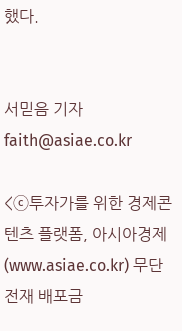했다.


서믿음 기자 faith@asiae.co.kr

<ⓒ투자가를 위한 경제콘텐츠 플랫폼, 아시아경제(www.asiae.co.kr) 무단전재 배포금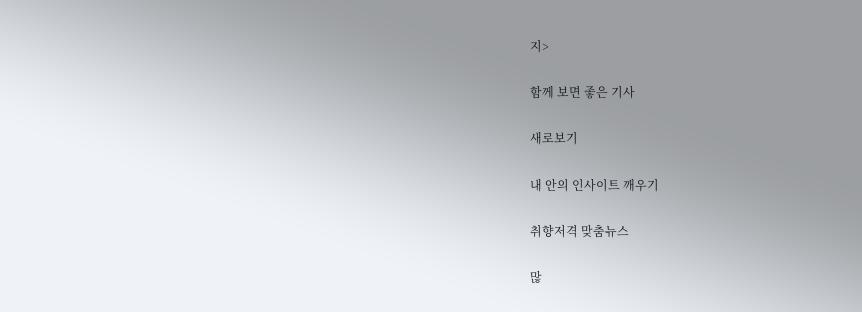지>

함께 보면 좋은 기사

새로보기

내 안의 인사이트 깨우기

취향저격 맞춤뉴스

많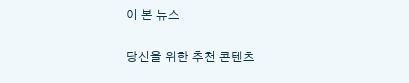이 본 뉴스

당신을 위한 추천 콘텐츠